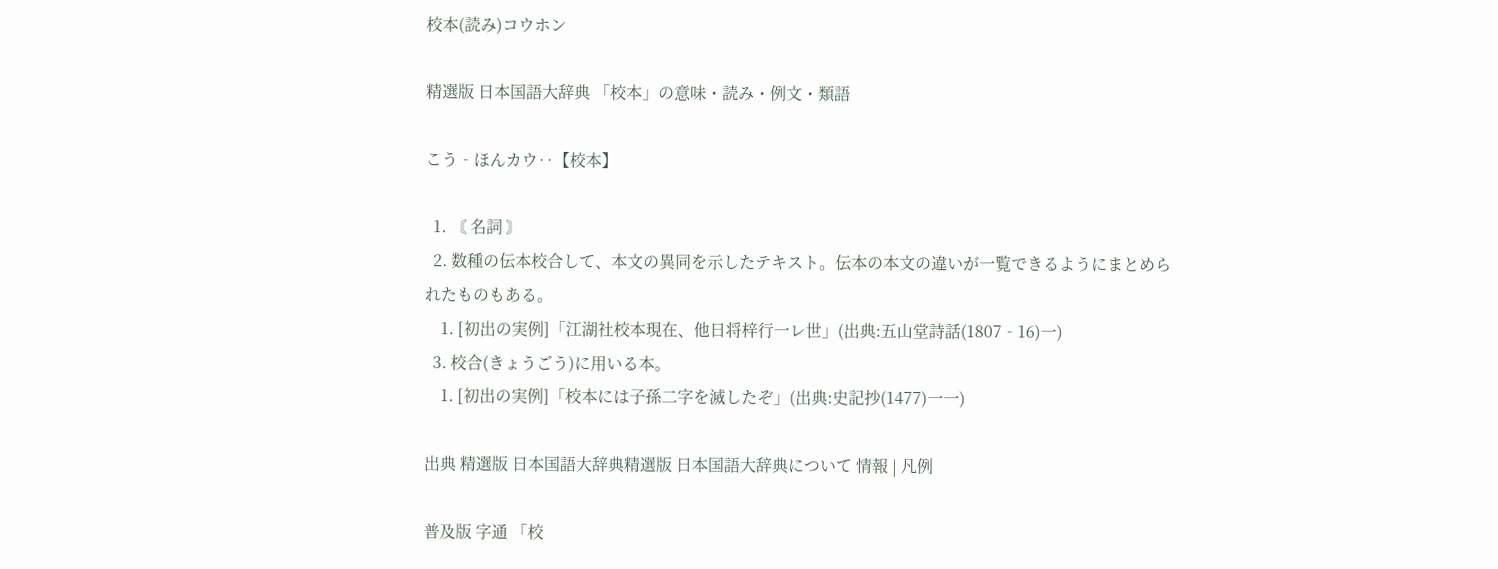校本(読み)コウホン

精選版 日本国語大辞典 「校本」の意味・読み・例文・類語

こう‐ほんカウ‥【校本】

  1. 〘 名詞 〙
  2. 数種の伝本校合して、本文の異同を示したテキスト。伝本の本文の違いが一覧できるようにまとめられたものもある。
    1. [初出の実例]「江湖社校本現在、他日将梓行一レ世」(出典:五山堂詩話(1807‐16)一)
  3. 校合(きょうごう)に用いる本。
    1. [初出の実例]「校本には子孫二字を滅したぞ」(出典:史記抄(1477)一一)

出典 精選版 日本国語大辞典精選版 日本国語大辞典について 情報 | 凡例

普及版 字通 「校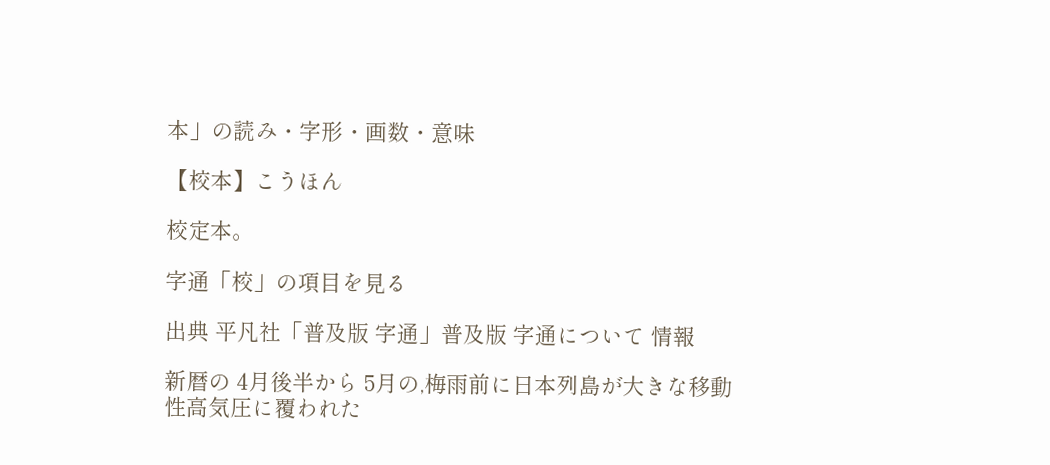本」の読み・字形・画数・意味

【校本】こうほん

校定本。

字通「校」の項目を見る

出典 平凡社「普及版 字通」普及版 字通について 情報

新暦の 4月後半から 5月の,梅雨前に日本列島が大きな移動性高気圧に覆われた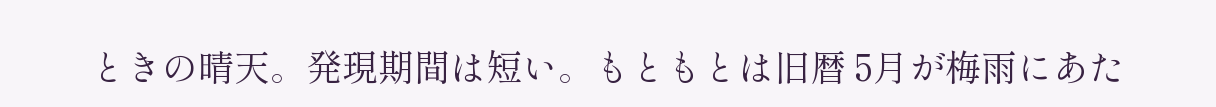ときの晴天。発現期間は短い。もともとは旧暦 5月が梅雨にあた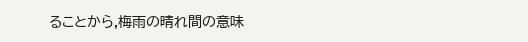ることから,梅雨の晴れ間の意味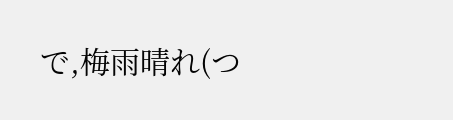で,梅雨晴れ(つ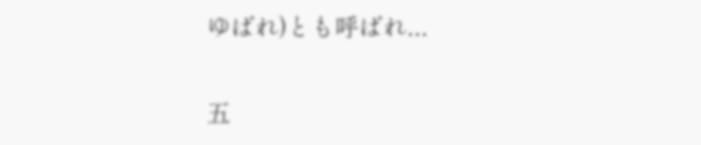ゆばれ)とも呼ばれ...

五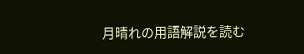月晴れの用語解説を読む